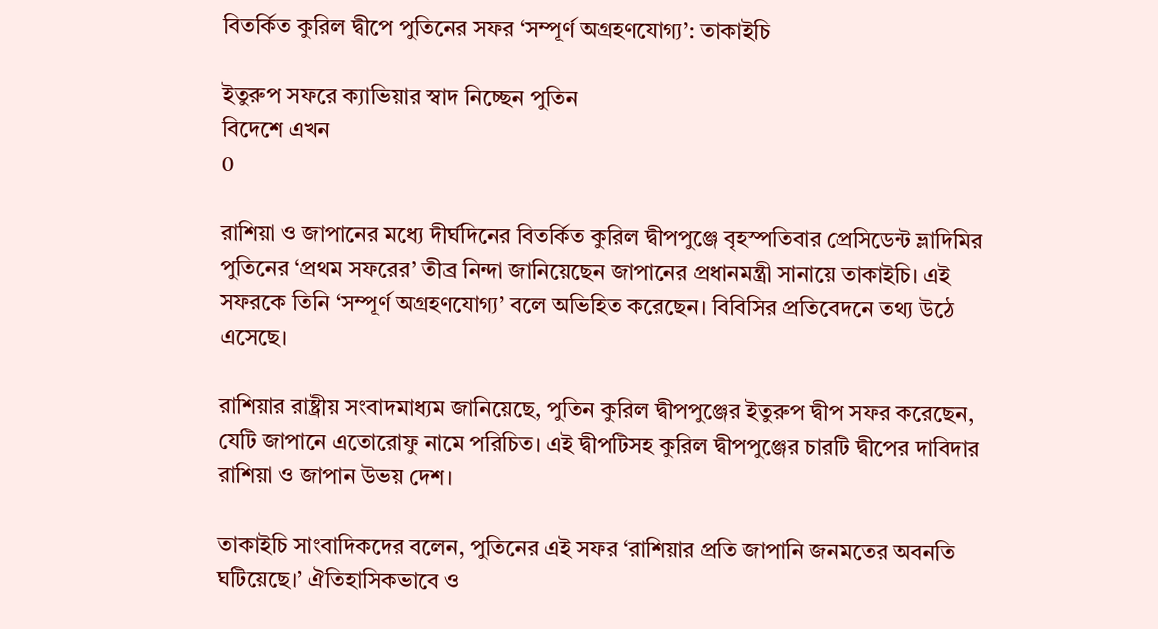বিতর্কিত কুরিল দ্বীপে পুতিনের সফর ‘সম্পূর্ণ অগ্রহণযোগ্য’: তাকাইচি

ইতুরুপ সফরে ক্যাভিয়ার স্বাদ নিচ্ছেন পুতিন
বিদেশে এখন
0

রাশিয়া ও জাপানের মধ্যে দীর্ঘদিনের বিতর্কিত কুরিল দ্বীপপুঞ্জে বৃহস্পতিবার প্রেসিডেন্ট ভ্লাদিমির পুতিনের ‘প্রথম সফরের’ তীব্র নিন্দা জানিয়েছেন জাপানের প্রধানমন্ত্রী সানায়ে তাকাইচি। এই সফরকে তিনি ‘সম্পূর্ণ অগ্রহণযোগ্য’ বলে অভিহিত করেছেন। বিবিসির প্রতিবেদনে তথ্য উঠে এসেছে।

রাশিয়ার রাষ্ট্রীয় সংবাদমাধ্যম জানিয়েছে, পুতিন কুরিল দ্বীপপুঞ্জের ইতুরুপ দ্বীপ সফর করেছেন, যেটি জাপানে এতোরোফু নামে পরিচিত। এই দ্বীপটিসহ কুরিল দ্বীপপুঞ্জের চারটি দ্বীপের দাবিদার রাশিয়া ও জাপান উভয় দেশ।

তাকাইচি সাংবাদিকদের বলেন, পুতিনের এই সফর ‘রাশিয়ার প্রতি জাপানি জনমতের অবনতি ঘটিয়েছে।’ ঐতিহাসিকভাবে ও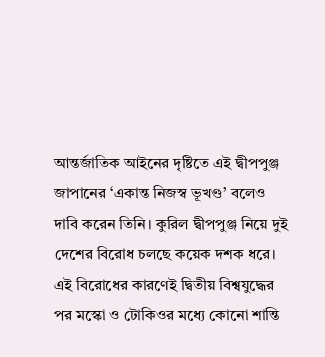আন্তর্জাতিক আইনের দৃষ্টিতে এই দ্বীপপুঞ্জ জাপানের ‘একান্ত নিজস্ব ভূখণ্ড’ বলেও দাবি করেন তিনি। কুরিল দ্বীপপুঞ্জ নিয়ে দুই দেশের বিরোধ চলছে কয়েক দশক ধরে। এই বিরোধের কারণেই দ্বিতীয় বিশ্বযুদ্ধের পর মস্কো ও টোকিওর মধ্যে কোনো শান্তি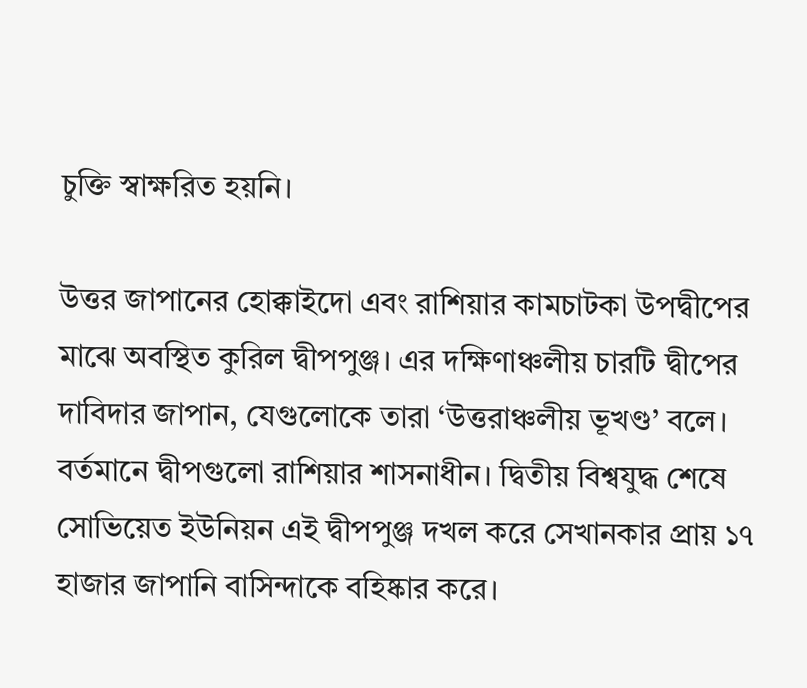চুক্তি স্বাক্ষরিত হয়নি।

উত্তর জাপানের হোক্কাইদো এবং রাশিয়ার কামচাটকা উপদ্বীপের মাঝে অবস্থিত কুরিল দ্বীপপুঞ্জ। এর দক্ষিণাঞ্চলীয় চারটি দ্বীপের দাবিদার জাপান, যেগুলোকে তারা ‘উত্তরাঞ্চলীয় ভূখণ্ড’ বলে। বর্তমানে দ্বীপগুলো রাশিয়ার শাসনাধীন। দ্বিতীয় বিশ্বযুদ্ধ শেষে সোভিয়েত ইউনিয়ন এই দ্বীপপুঞ্জ দখল করে সেখানকার প্রায় ১৭ হাজার জাপানি বাসিন্দাকে বহিষ্কার করে।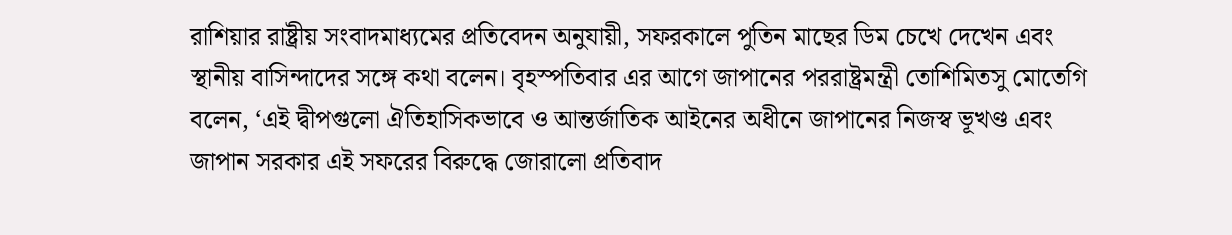রাশিয়ার রাষ্ট্রীয় সংবাদমাধ্যমের প্রতিবেদন অনুযায়ী, সফরকালে পুতিন মাছের ডিম চেখে দেখেন এবং স্থানীয় বাসিন্দাদের সঙ্গে কথা বলেন। বৃহস্পতিবার এর আগে জাপানের পররাষ্ট্রমন্ত্রী তোশিমিতসু মোতেগি বলেন, ‘এই দ্বীপগুলো ঐতিহাসিকভাবে ও আন্তর্জাতিক আইনের অধীনে জাপানের নিজস্ব ভূখণ্ড এবং জাপান সরকার এই সফরের বিরুদ্ধে জোরালো প্রতিবাদ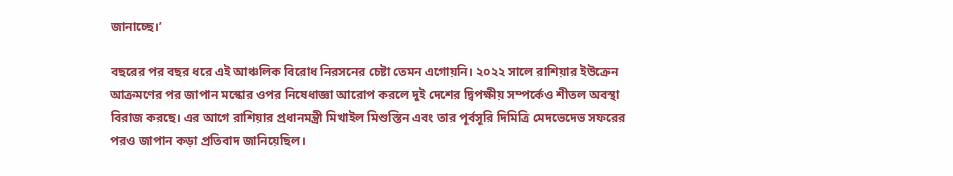জানাচ্ছে।’

বছরের পর বছর ধরে এই আঞ্চলিক বিরোধ নিরসনের চেষ্টা তেমন এগোয়নি। ২০২২ সালে রাশিয়ার ইউক্রেন আক্রমণের পর জাপান মস্কোর ওপর নিষেধাজ্ঞা আরোপ করলে দুই দেশের দ্বিপক্ষীয় সম্পর্কেও শীতল অবস্থা বিরাজ করছে। এর আগে রাশিয়ার প্রধানমন্ত্রী মিখাইল মিশুস্তিন এবং তার পূর্বসূরি দিমিত্রি মেদভেদেভ সফরের পরও জাপান কড়া প্রতিবাদ জানিয়েছিল।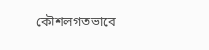কৌশলগতভাবে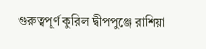গুরুত্বপূর্ণ কুরিল দ্বীপপুঞ্জে রাশিয়া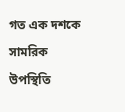গত এক দশকে সামরিক উপস্থিতি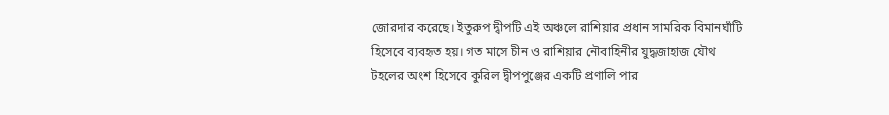জোরদার করেছে। ইতুরুপ দ্বীপটি এই অঞ্চলে রাশিয়ার প্রধান সামরিক বিমানঘাঁটি হিসেবে ব্যবহৃত হয়। গত মাসে চীন ও রাশিয়ার নৌবাহিনীর যুদ্ধজাহাজ যৌথ টহলের অংশ হিসেবে কুরিল দ্বীপপুঞ্জের একটি প্রণালি পার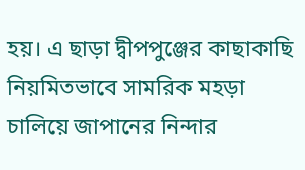হয়। এ ছাড়া দ্বীপপুঞ্জের কাছাকাছি নিয়মিতভাবে সামরিক মহড়া চালিয়ে জাপানের নিন্দার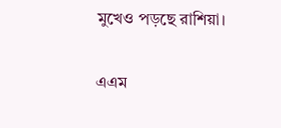মুখেও পড়ছে রাশিয়া।

এএম